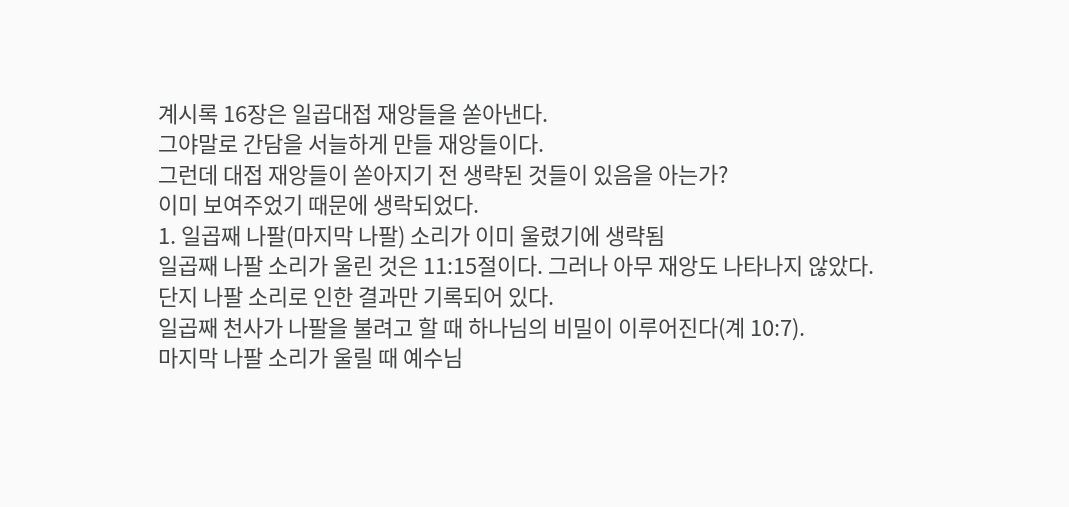계시록 16장은 일곱대접 재앙들을 쏟아낸다.
그야말로 간담을 서늘하게 만들 재앙들이다.
그런데 대접 재앙들이 쏟아지기 전 생략된 것들이 있음을 아는가?
이미 보여주었기 때문에 생락되었다.
1. 일곱째 나팔(마지막 나팔) 소리가 이미 울렸기에 생략됨
일곱째 나팔 소리가 울린 것은 11:15절이다. 그러나 아무 재앙도 나타나지 않았다.
단지 나팔 소리로 인한 결과만 기록되어 있다.
일곱째 천사가 나팔을 불려고 할 때 하나님의 비밀이 이루어진다(계 10:7).
마지막 나팔 소리가 울릴 때 예수님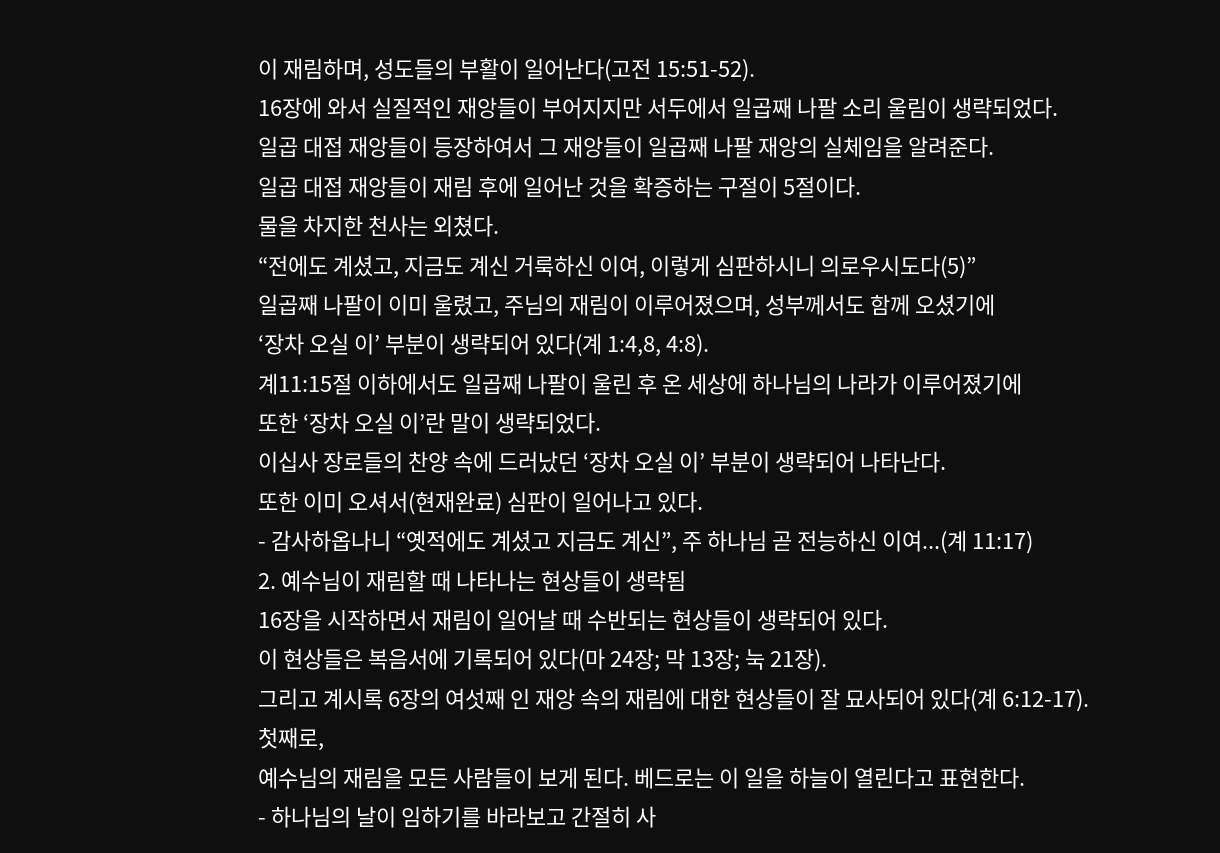이 재림하며, 성도들의 부활이 일어난다(고전 15:51-52).
16장에 와서 실질적인 재앙들이 부어지지만 서두에서 일곱째 나팔 소리 울림이 생략되었다.
일곱 대접 재앙들이 등장하여서 그 재앙들이 일곱째 나팔 재앙의 실체임을 알려준다.
일곱 대접 재앙들이 재림 후에 일어난 것을 확증하는 구절이 5절이다.
물을 차지한 천사는 외쳤다.
“전에도 계셨고, 지금도 계신 거룩하신 이여, 이렇게 심판하시니 의로우시도다(5)”
일곱째 나팔이 이미 울렸고, 주님의 재림이 이루어졌으며, 성부께서도 함께 오셨기에
‘장차 오실 이’ 부분이 생략되어 있다(계 1:4,8, 4:8).
계11:15절 이하에서도 일곱째 나팔이 울린 후 온 세상에 하나님의 나라가 이루어졌기에
또한 ‘장차 오실 이’란 말이 생략되었다.
이십사 장로들의 찬양 속에 드러났던 ‘장차 오실 이’ 부분이 생략되어 나타난다.
또한 이미 오셔서(현재완료) 심판이 일어나고 있다.
- 감사하옵나니 “옛적에도 계셨고 지금도 계신”, 주 하나님 곧 전능하신 이여...(계 11:17)
2. 예수님이 재림할 때 나타나는 현상들이 생략됨
16장을 시작하면서 재림이 일어날 때 수반되는 현상들이 생략되어 있다.
이 현상들은 복음서에 기록되어 있다(마 24장; 막 13장; 눅 21장).
그리고 계시록 6장의 여섯째 인 재앙 속의 재림에 대한 현상들이 잘 묘사되어 있다(계 6:12-17).
첫째로,
예수님의 재림을 모든 사람들이 보게 된다. 베드로는 이 일을 하늘이 열린다고 표현한다.
- 하나님의 날이 임하기를 바라보고 간절히 사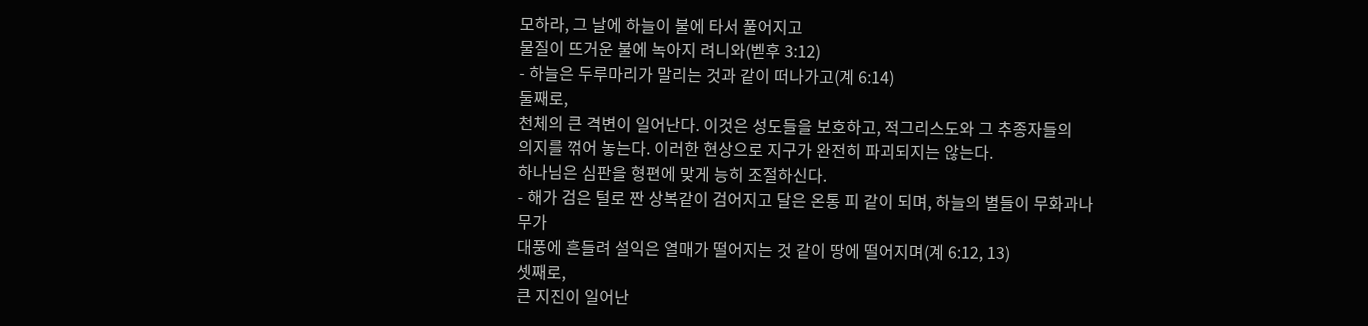모하라, 그 날에 하늘이 불에 타서 풀어지고
물질이 뜨거운 불에 녹아지 려니와(벧후 3:12)
- 하늘은 두루마리가 말리는 것과 같이 떠나가고(계 6:14)
둘째로,
천체의 큰 격변이 일어난다. 이것은 성도들을 보호하고, 적그리스도와 그 추종자들의
의지를 꺾어 놓는다. 이러한 현상으로 지구가 완전히 파괴되지는 않는다.
하나님은 심판을 형편에 맞게 능히 조절하신다.
- 해가 검은 털로 짠 상복같이 검어지고 달은 온통 피 같이 되며, 하늘의 별들이 무화과나무가
대풍에 흔들려 설익은 열매가 떨어지는 것 같이 땅에 떨어지며(계 6:12, 13)
셋째로,
큰 지진이 일어난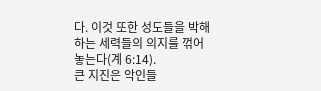다. 이것 또한 성도들을 박해하는 세력들의 의지를 꺾어 놓는다(계 6:14).
큰 지진은 악인들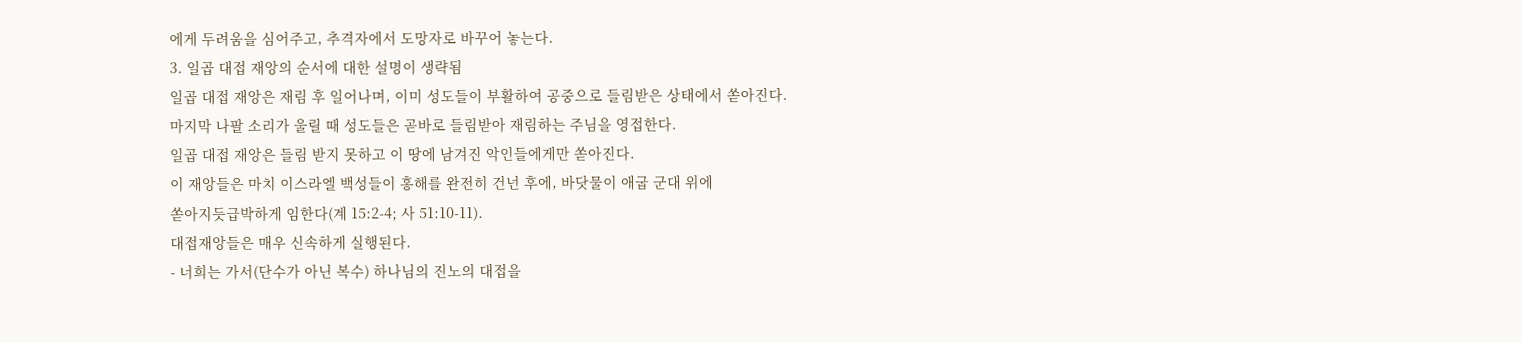에게 두려움을 심어주고, 추격자에서 도망자로 바꾸어 놓는다.
3. 일곱 대접 재앙의 순서에 대한 설명이 생략됨
일곱 대접 재앙은 재림 후 일어나며, 이미 성도들이 부활하여 공중으로 들림받은 상태에서 쏟아진다.
마지막 나팔 소리가 울릴 때 성도들은 곧바로 들림받아 재림하는 주님을 영접한다.
일곱 대접 재앙은 들림 받지 못하고 이 땅에 남겨진 악인들에게만 쏟아진다.
이 재앙들은 마치 이스라엘 백성들이 홍해를 완전히 건넌 후에, 바닷물이 애굽 군대 위에
쏟아지듯급박하게 임한다(계 15:2-4; 사 51:10-11).
대접재앙들은 매우 신속하게 실행된다.
- 너희는 가서(단수가 아닌 복수) 하나님의 진노의 대접을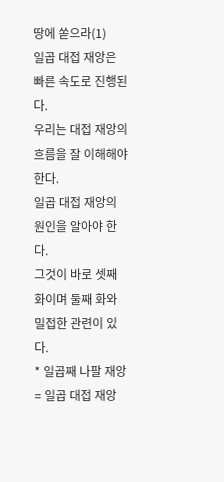땅에 쏟으라(1)
일곱 대접 재앙은 빠른 속도로 진행된다.
우리는 대접 재앙의 흐름을 잘 이해해야 한다.
일곱 대접 재앙의 원인을 알아야 한다.
그것이 바로 셋째 화이며 둘째 화와 밀접한 관련이 있다.
* 일곱째 나팔 재앙 = 일곱 대접 재앙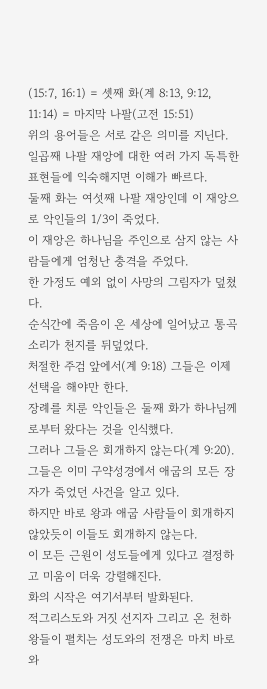(15:7, 16:1) = 셋째 화(계 8:13, 9:12, 11:14) = 마지막 나팔(고전 15:51)
위의 용어들은 서로 같은 의미를 지닌다.
일곱째 나팔 재앙에 대한 여러 가지 독특한 표현들에 익숙해지면 이해가 빠르다.
둘째 화는 여섯째 나팔 재앙인데 이 재앙으로 악인들의 1/3이 죽었다.
이 재앙은 하나님을 주인으로 삼지 않는 사람들에게 엄청난 충격을 주었다.
한 가정도 예외 없이 사망의 그림자가 덮쳤다.
순식간에 죽음이 온 세상에 일어났고 통곡소리가 천지를 뒤덮었다.
처절한 주검 앞에서(계 9:18) 그들은 이제 선택을 해야만 한다.
장례를 치룬 악인들은 둘째 화가 하나님께로부터 왔다는 것을 인식했다.
그러나 그들은 회개하지 않는다(계 9:20).
그들은 이미 구약성경에서 애굽의 모든 장자가 죽었던 사건을 알고 있다.
하지만 바로 왕과 애굽 사람들이 회개하지 않았듯이 이들도 회개하지 않는다.
이 모든 근원이 성도들에게 있다고 결정하고 미움이 더욱 강렬해진다.
화의 시작은 여기서부터 발화된다.
적그리스도와 거짓 선지자 그리고 온 천하 왕들이 펼치는 성도와의 전쟁은 마치 바로와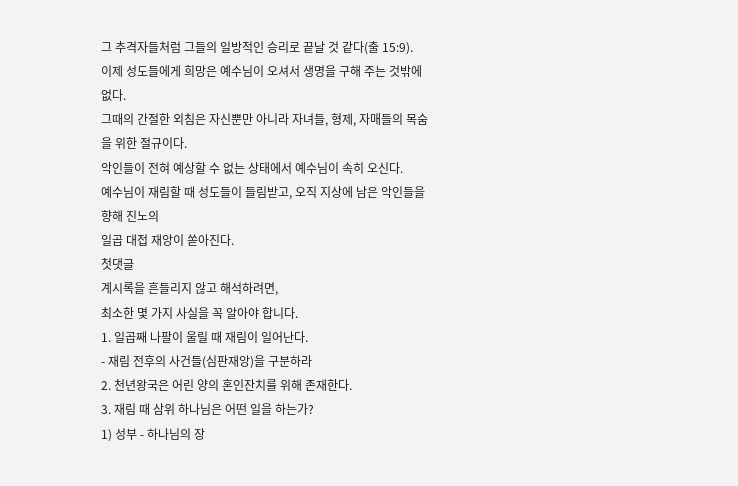그 추격자들처럼 그들의 일방적인 승리로 끝날 것 같다(출 15:9).
이제 성도들에게 희망은 예수님이 오셔서 생명을 구해 주는 것밖에 없다.
그때의 간절한 외침은 자신뿐만 아니라 자녀들, 형제, 자매들의 목숨을 위한 절규이다.
악인들이 전혀 예상할 수 없는 상태에서 예수님이 속히 오신다.
예수님이 재림할 때 성도들이 들림받고, 오직 지상에 남은 악인들을 향해 진노의
일곱 대접 재앙이 쏟아진다.
첫댓글
계시록을 흔들리지 않고 해석하려면,
최소한 몇 가지 사실을 꼭 알아야 합니다.
1. 일곱째 나팔이 울릴 때 재림이 일어난다.
- 재림 전후의 사건들(심판재앙)을 구분하라
2. 천년왕국은 어린 양의 혼인잔치를 위해 존재한다.
3. 재림 때 삼위 하나님은 어떤 일을 하는가?
1) 성부 - 하나님의 장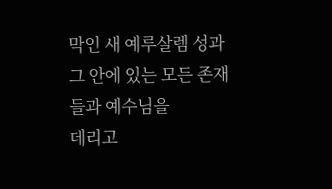막인 새 예루살렘 성과 그 안에 있는 모든 존재들과 예수님을
데리고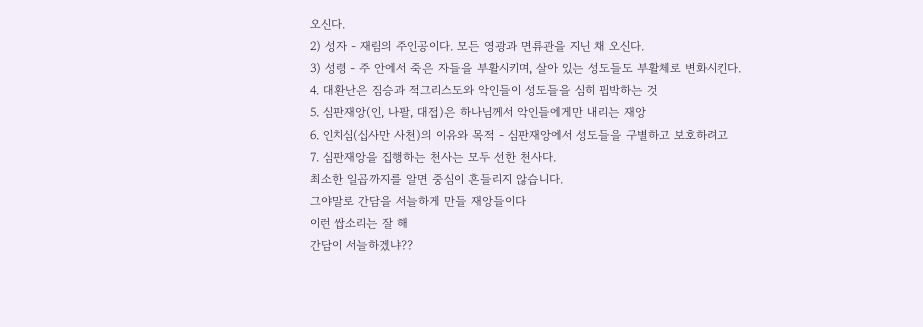오신다.
2) 성자 - 재림의 주인공이다. 모든 영광과 면류관을 지닌 채 오신다.
3) 성령 - 주 안에서 죽은 자들을 부활시키며, 살아 있는 성도들도 부활체로 변화시킨다.
4. 대환난은 짐승과 적그리스도와 악인들이 성도들을 심히 핍박하는 것
5. 심판재앙(인, 나팔, 대접)은 하나님께서 악인들에게만 내리는 재앙
6. 인치심(십사만 사천)의 이유와 목적 - 심판재앙에서 성도들을 구별하고 보호하려고
7. 심판재앙을 집행하는 천사는 모두 선한 천사다.
최소한 일곱까지를 알면 중심이 흔들리지 않습니다.
그야말로 간담을 서늘하게 만들 재앙들이다
이런 쌉소리는 잘 해
간담이 서늘하겠냐??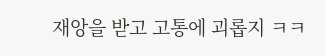재앙을 받고 고통에 괴롭지 ㅋㅋ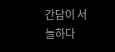간담이 서늘하다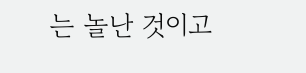는 놀난 것이고